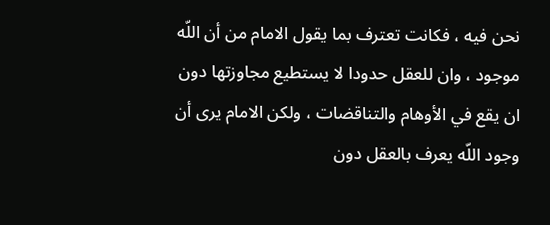نحن فيه ، فكانت تعترف بما يقول الامام من أن اللّه موجود ، وان للعقل حدودا لا يستطيع مجاوزتها دون ان يقع في الأوهام والتناقضات ، ولكن الامام يرى أن وجود اللّه يعرف بالعقل دون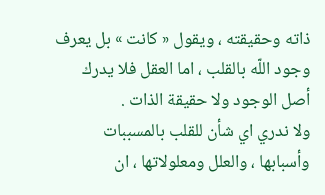ذاته وحقيقته ، ويقول « كانت » بل يعرف وجود اللّه بالقلب ، اما العقل فلا يدرك أصل الوجود ولا حقيقة الذات .
ولا ندري اي شأن للقلب بالمسببات وأسبابها ، والعلل ومعلولاتها ، ان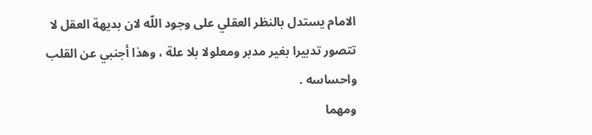الامام يستدل بالنظر العقلي على وجود اللّه لان بديهة العقل لا تتصور تدبيرا بغير مدبر ومعلولا بلا علة ، وهذا أجنبي عن القلب واحساسه .
ومهما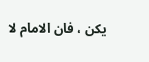يكن ، فان الامام لا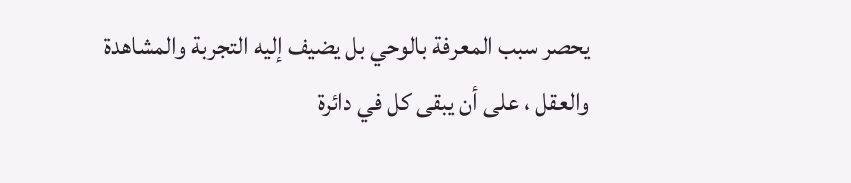يحصر سبب المعرفة بالوحي بل يضيف إليه التجربة والمشاهدة والعقل ، على أن يبقى كل في دائرة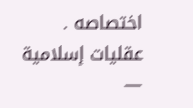اختصاصه .
عقليات إسلامية —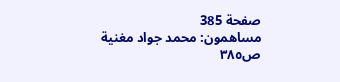صفحة 385
مساهمون: محمد جواد مغنية
ص٣٨٥